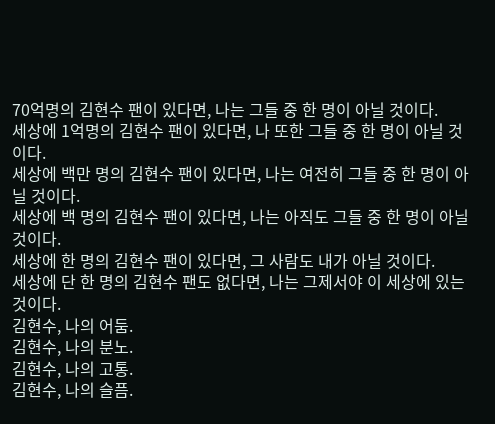70억명의 김현수 팬이 있다면, 나는 그들 중 한 명이 아닐 것이다.
세상에 1억명의 김현수 팬이 있다면, 나 또한 그들 중 한 명이 아닐 것이다.
세상에 백만 명의 김현수 팬이 있다면, 나는 여전히 그들 중 한 명이 아닐 것이다.
세상에 백 명의 김현수 팬이 있다면, 나는 아직도 그들 중 한 명이 아닐 것이다.
세상에 한 명의 김현수 팬이 있다면, 그 사람도 내가 아닐 것이다.
세상에 단 한 명의 김현수 팬도 없다면, 나는 그제서야 이 세상에 있는 것이다.
김현수, 나의 어둠.
김현수, 나의 분노.
김현수, 나의 고통.
김현수, 나의 슬픔.